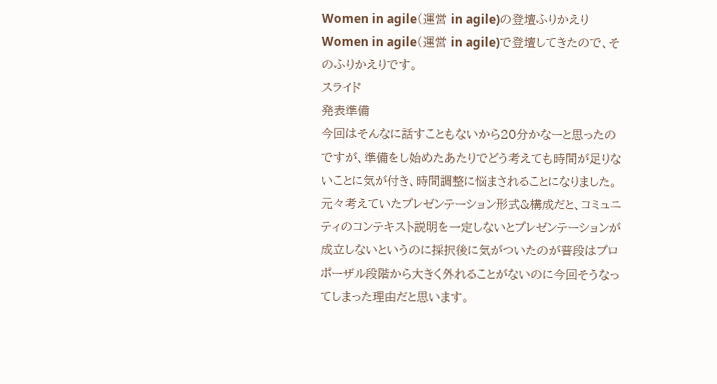Women in agile(運営 in agile)の登壇ふりかえり
Women in agile(運営 in agile)で登壇してきたので、そのふりかえりです。
スライド
発表準備
今回はそんなに話すこともないから20分かなーと思ったのですが、準備をし始めたあたりでどう考えても時間が足りないことに気が付き、時間調整に悩まされることになりました。
元々考えていたプレゼンテーション形式&構成だと、コミュニティのコンテキスト説明を一定しないとプレゼンテーションが成立しないというのに採択後に気がついたのが普段はプロポーザル段階から大きく外れることがないのに今回そうなってしまった理由だと思います。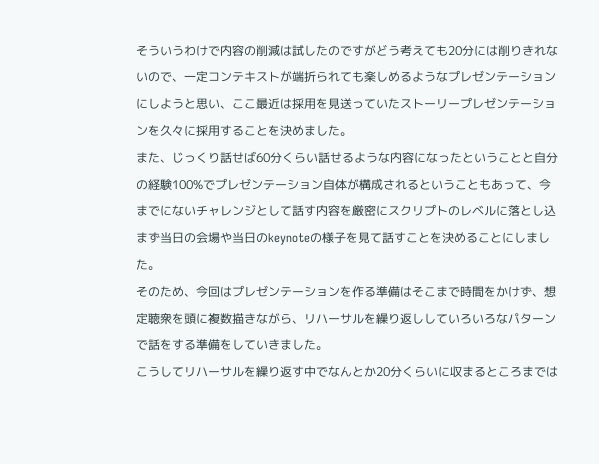そういうわけで内容の削減は試したのですがどう考えても20分には削りきれないので、一定コンテキストが端折られても楽しめるようなプレゼンテーションにしようと思い、ここ最近は採用を見送っていたストーリープレゼンテーションを久々に採用することを決めました。
また、じっくり話せば60分くらい話せるような内容になったということと自分の経験100%でプレゼンテーション自体が構成されるということもあって、今までにないチャレンジとして話す内容を厳密にスクリプトのレベルに落とし込まず当日の会場や当日のkeynoteの様子を見て話すことを決めることにしました。
そのため、今回はプレゼンテーションを作る準備はそこまで時間をかけず、想定聴衆を頭に複数描きながら、リハーサルを繰り返ししていろいろなパターンで話をする準備をしていきました。
こうしてリハーサルを繰り返す中でなんとか20分くらいに収まるところまでは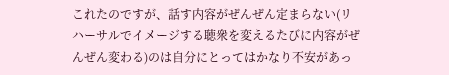これたのですが、話す内容がぜんぜん定まらない(リハーサルでイメージする聴衆を変えるたびに内容がぜんぜん変わる)のは自分にとってはかなり不安があっ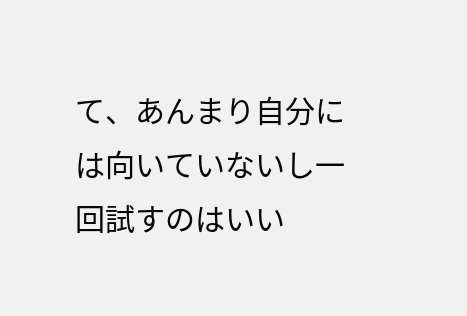て、あんまり自分には向いていないし一回試すのはいい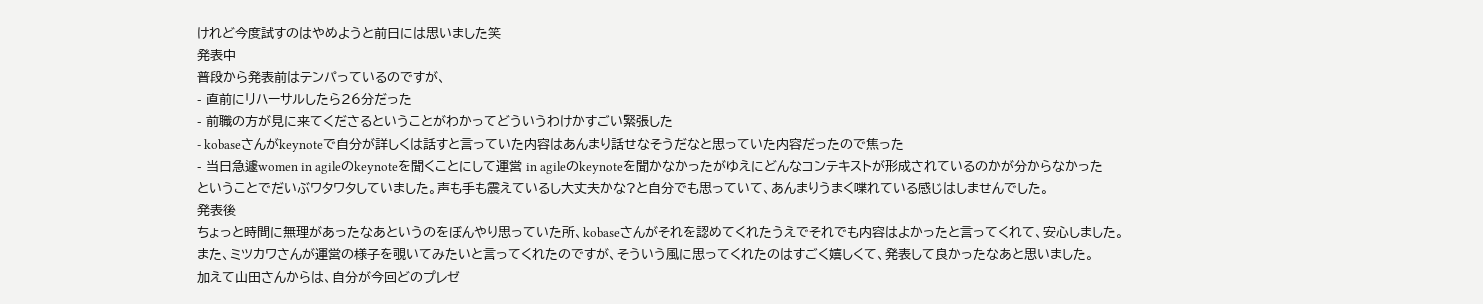けれど今度試すのはやめようと前日には思いました笑
発表中
普段から発表前はテンパっているのですが、
- 直前にリハーサルしたら26分だった
- 前職の方が見に来てくださるということがわかってどういうわけかすごい緊張した
- kobaseさんがkeynoteで自分が詳しくは話すと言っていた内容はあんまり話せなそうだなと思っていた内容だったので焦った
- 当日急遽women in agileのkeynoteを聞くことにして運営 in agileのkeynoteを聞かなかったがゆえにどんなコンテキストが形成されているのかが分からなかった
ということでだいぶワタワタしていました。声も手も震えているし大丈夫かな?と自分でも思っていて、あんまりうまく喋れている感じはしませんでした。
発表後
ちょっと時間に無理があったなあというのをぼんやり思っていた所、kobaseさんがそれを認めてくれたうえでそれでも内容はよかったと言ってくれて、安心しました。
また、ミツカワさんが運営の様子を覗いてみたいと言ってくれたのですが、そういう風に思ってくれたのはすごく嬉しくて、発表して良かったなあと思いました。
加えて山田さんからは、自分が今回どのプレゼ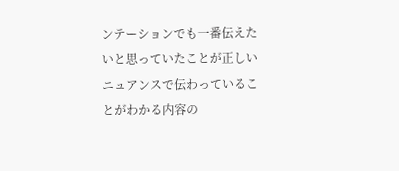ンテーションでも一番伝えたいと思っていたことが正しいニュアンスで伝わっていることがわかる内容の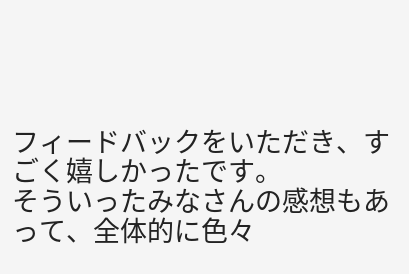フィードバックをいただき、すごく嬉しかったです。
そういったみなさんの感想もあって、全体的に色々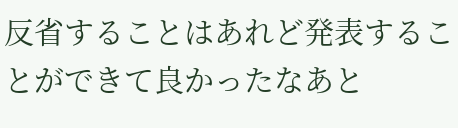反省することはあれど発表することができて良かったなあと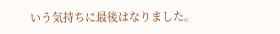いう気持ちに最後はなりました。